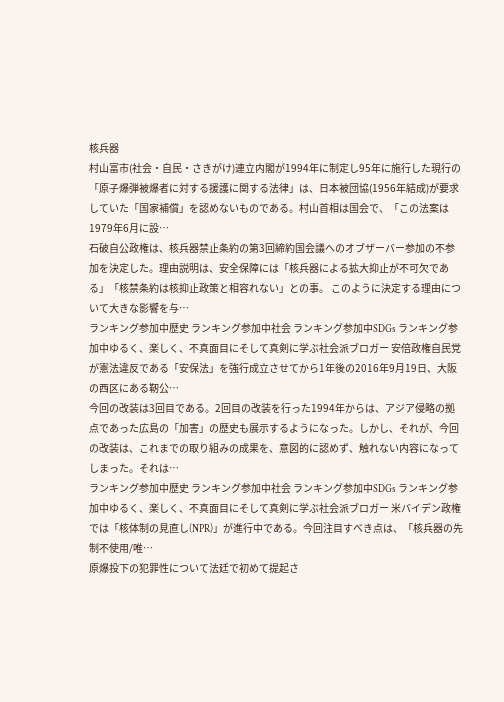核兵器
村山富市(社会・自民・さきがけ)連立内閣が1994年に制定し95年に施行した現行の「原子爆弾被爆者に対する援護に関する法律」は、日本被団協(1956年結成)が要求していた「国家補償」を認めないものである。村山首相は国会で、「この法案は1979年6月に設…
石破自公政権は、核兵器禁止条約の第3回締約国会議へのオブザーバー参加の不参加を決定した。理由説明は、安全保障には「核兵器による拡大抑止が不可欠である」「核禁条約は核抑止政策と相容れない」との事。 このように決定する理由について大きな影響を与…
ランキング参加中歴史 ランキング参加中社会 ランキング参加中SDGs ランキング参加中ゆるく、楽しく、不真面目にそして真剣に学ぶ社会派ブロガー 安倍政権自民党が憲法違反である「安保法」を強行成立させてから1年後の2016年9月19日、大阪の西区にある靭公…
今回の改装は3回目である。2回目の改装を行った1994年からは、アジア侵略の拠点であった広島の「加害」の歴史も展示するようになった。しかし、それが、今回の改装は、これまでの取り組みの成果を、意図的に認めず、触れない内容になってしまった。それは…
ランキング参加中歴史 ランキング参加中社会 ランキング参加中SDGs ランキング参加中ゆるく、楽しく、不真面目にそして真剣に学ぶ社会派ブロガー 米バイデン政権では「核体制の見直し(NPR)」が進行中である。今回注目すべき点は、「核兵器の先制不使用/唯…
原爆投下の犯罪性について法廷で初めて提起さ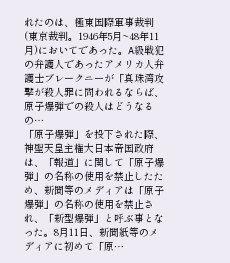れたのは、極東国際軍事裁判(東京裁判。1946年5月~48年11月)においてであった。A級戦犯の弁護人であったアメリカ人弁護士ブレークニーが「真珠湾攻撃が殺人罪に問われるならば、原子爆弾での殺人はどうなるの…
「原子爆弾」を投下された際、神聖天皇主権大日本帝国政府は、「報道」に関して「原子爆弾」の名称の使用を禁止したため、新聞等のメディアは「原子爆弾」の名称の使用を禁止され、「新型爆弾」と呼ぶ事となった。8月11日、新聞紙等のメディアに初めて「原…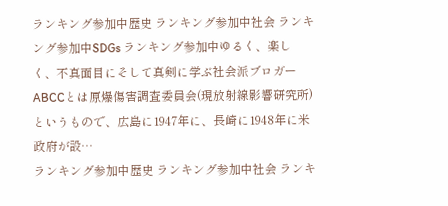ランキング参加中歴史 ランキング参加中社会 ランキング参加中SDGs ランキング参加中ゆるく、楽しく、不真面目にそして真剣に学ぶ社会派ブロガー ABCCとは原爆傷害調査委員会(現放射線影響研究所)というもので、広島に1947年に、長崎に1948年に米政府が設…
ランキング参加中歴史 ランキング参加中社会 ランキ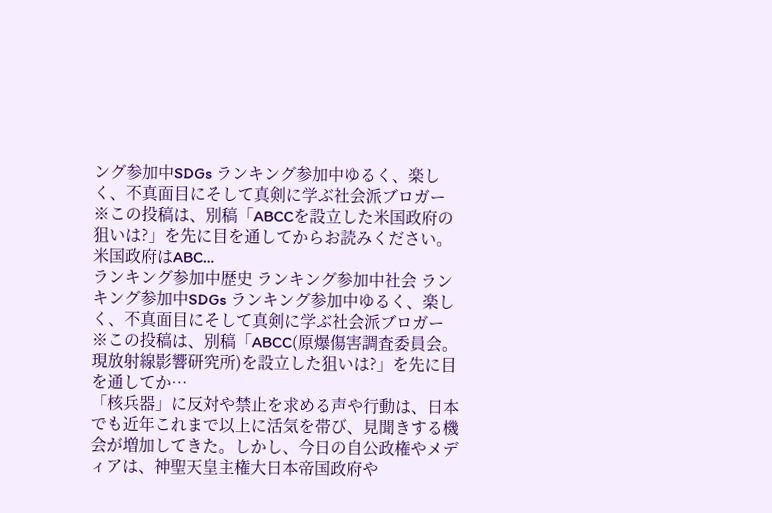ング参加中SDGs ランキング参加中ゆるく、楽しく、不真面目にそして真剣に学ぶ社会派ブロガー ※この投稿は、別稿「ABCCを設立した米国政府の狙いは?」を先に目を通してからお読みください。 米国政府はABC…
ランキング参加中歴史 ランキング参加中社会 ランキング参加中SDGs ランキング参加中ゆるく、楽しく、不真面目にそして真剣に学ぶ社会派ブロガー ※この投稿は、別稿「ABCC(原爆傷害調査委員会。現放射線影響研究所)を設立した狙いは?」を先に目を通してか…
「核兵器」に反対や禁止を求める声や行動は、日本でも近年これまで以上に活気を帯び、見聞きする機会が増加してきた。しかし、今日の自公政権やメディアは、神聖天皇主権大日本帝国政府や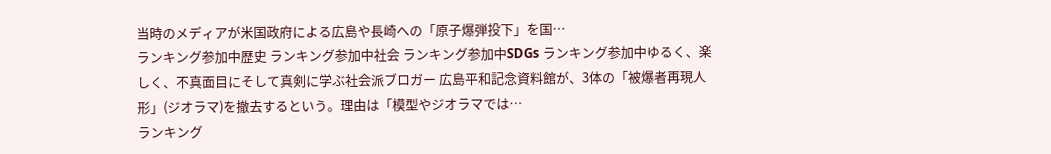当時のメディアが米国政府による広島や長崎への「原子爆弾投下」を国…
ランキング参加中歴史 ランキング参加中社会 ランキング参加中SDGs ランキング参加中ゆるく、楽しく、不真面目にそして真剣に学ぶ社会派ブロガー 広島平和記念資料館が、3体の「被爆者再現人形」(ジオラマ)を撤去するという。理由は「模型やジオラマでは…
ランキング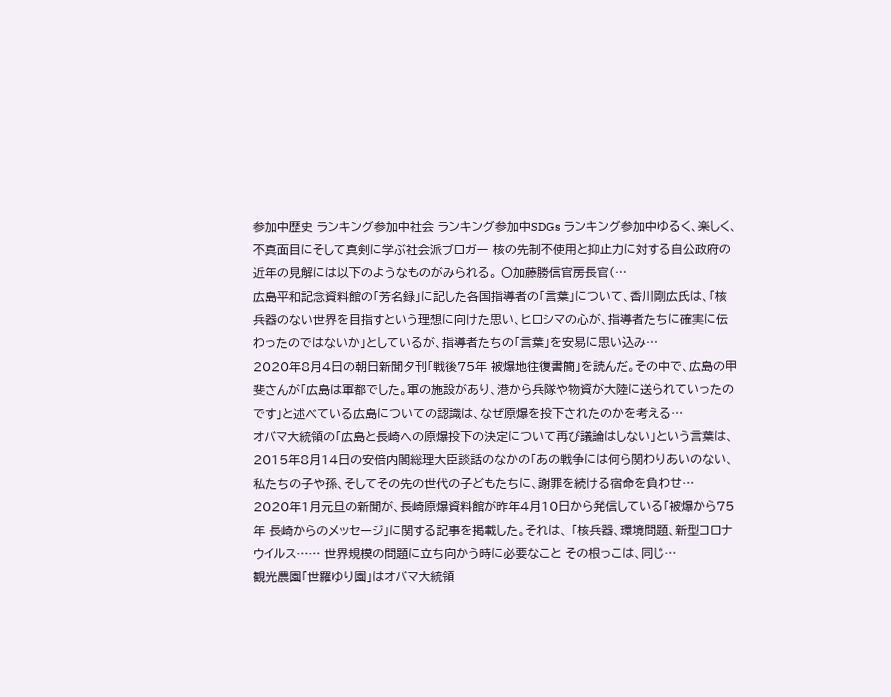参加中歴史 ランキング参加中社会 ランキング参加中SDGs ランキング参加中ゆるく、楽しく、不真面目にそして真剣に学ぶ社会派ブロガー 核の先制不使用と抑止力に対する自公政府の近年の見解には以下のようなものがみられる。 〇加藤勝信官房長官(…
広島平和記念資料館の「芳名録」に記した各国指導者の「言葉」について、香川剛広氏は、「核兵器のない世界を目指すという理想に向けた思い、ヒロシマの心が、指導者たちに確実に伝わったのではないか」としているが、指導者たちの「言葉」を安易に思い込み…
2020年8月4日の朝日新聞夕刊「戦後75年 被爆地往復書簡」を読んだ。その中で、広島の甲斐さんが「広島は軍都でした。軍の施設があり、港から兵隊や物資が大陸に送られていったのです」と述べている広島についての認識は、なぜ原爆を投下されたのかを考える…
オバマ大統領の「広島と長崎への原爆投下の決定について再び議論はしない」という言葉は、2015年8月14日の安倍内閣総理大臣談話のなかの「あの戦争には何ら関わりあいのない、私たちの子や孫、そしてその先の世代の子どもたちに、謝罪を続ける宿命を負わせ…
2020年1月元旦の新聞が、長崎原爆資料館が昨年4月10日から発信している「被爆から75年 長崎からのメッセージ」に関する記事を掲載した。それは、 「核兵器、環境問題、新型コロナウイルス…… 世界規模の問題に立ち向かう時に必要なこと その根っこは、同じ…
観光農園「世羅ゆり園」はオバマ大統領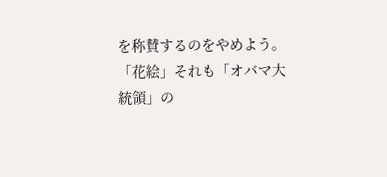を称賛するのをやめよう。「花絵」それも「オバマ大統領」の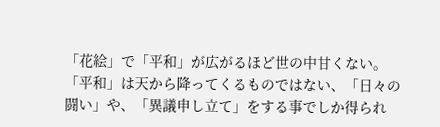「花絵」で「平和」が広がるほど世の中甘くない。「平和」は天から降ってくるものではない、「日々の闘い」や、「異議申し立て」をする事でしか得られ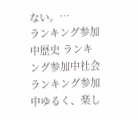ない。…
ランキング参加中歴史 ランキング参加中社会 ランキング参加中ゆるく、楽し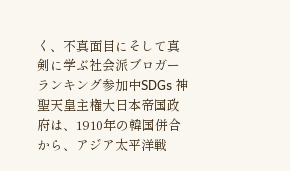く、不真面目にそして真剣に学ぶ社会派ブロガー ランキング参加中SDGs 神聖天皇主権大日本帝国政府は、1910年の韓国併合から、アジア太平洋戦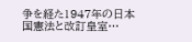争を経た1947年の日本国憲法と改訂皇室…